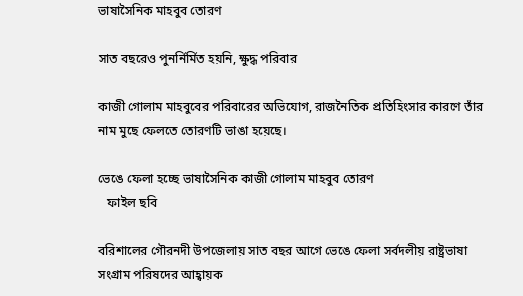ভাষাসৈনিক মাহবুব তোরণ

সাত বছরেও পুনর্নির্মিত হয়নি, ক্ষুদ্ধ পরিবার

কাজী গোলাম মাহবুবের পরিবারের অভিযোগ, রাজনৈতিক প্রতিহিংসার কারণে তাঁর নাম মুছে ফেলতে তোরণটি ভাঙা হয়েছে।

ভেঙে ফেলা হচ্ছে ভাষাসৈনিক কাজী গোলাম মাহবুব তোরণ
   ফাইল ছবি

বরিশালের গৌরনদী উপজেলায় সাত বছর আগে ভেঙে ফেলা সর্বদলীয় রাষ্ট্রভাষা সংগ্রাম পরিষদের আহ্বায়ক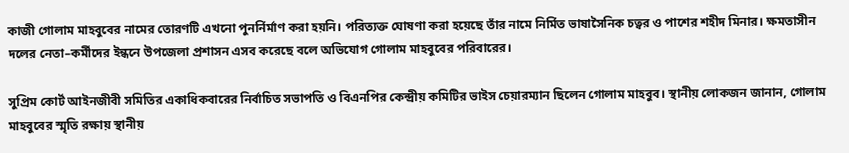কাজী গোলাম মাহবুবের নামের তোরণটি এখনো পুনর্নির্মাণ করা হয়নি। পরিত্যক্ত ঘোষণা করা হয়েছে তাঁর নামে নির্মিত ভাষাসৈনিক চত্বর ও পাশের শহীদ মিনার। ক্ষমতাসীন দলের নেতা–কর্মীদের ইন্ধনে উপজেলা প্রশাসন এসব করেছে বলে অভিযোগ গোলাম মাহবুবের পরিবারের।

সুপ্রিম কোর্ট আইনজীবী সমিতির একাধিকবারের নির্বাচিত সভাপতি ও বিএনপির কেন্দ্রীয় কমিটির ভাইস চেয়ারম্যান ছিলেন গোলাম মাহবুব। স্থানীয় লোকজন জানান, গোলাম মাহবুবের স্মৃতি রক্ষায় স্থানীয়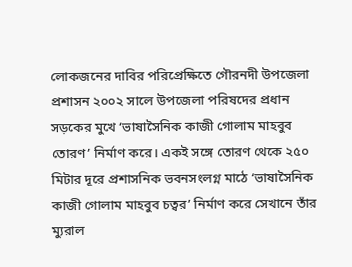লোকজনের দাবির পরিপ্রেক্ষিতে গৌরনদী উপজেলা প্রশাসন ২০০২ সালে উপজেলা পরিষদের প্রধান সড়কের মুখে ‘ভাষাসৈনিক কাজী গোলাম মাহবুব তোরণ’ নির্মাণ করে। একই সঙ্গে তোরণ থেকে ২৫০ মিটার দূরে প্রশাসনিক ভবনসংলগ্ন মাঠে ‘ভাষাসৈনিক কাজী গোলাম মাহবুব চত্বর’ নির্মাণ করে সেখানে তাঁর ম্যুরাল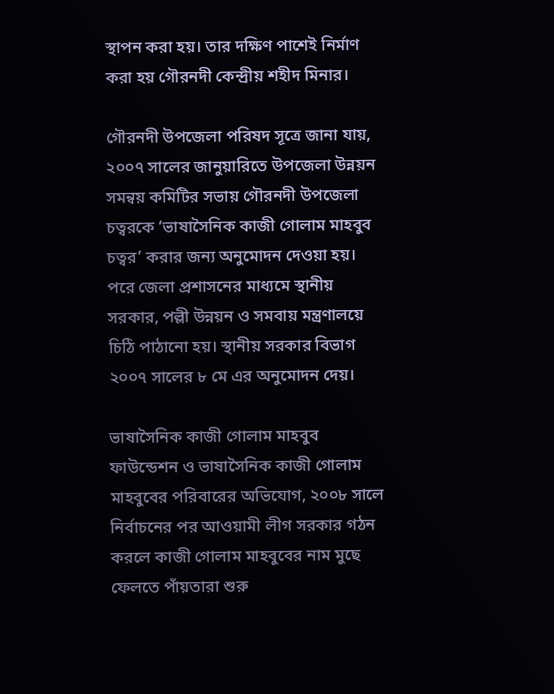স্থাপন করা হয়। তার দক্ষিণ পাশেই নির্মাণ করা হয় গৌরনদী কেন্দ্রীয় শহীদ মিনার।

গৌরনদী উপজেলা পরিষদ সূত্রে জানা যায়, ২০০৭ সালের জানুয়ারিতে উপজেলা উন্নয়ন সমন্বয় কমিটির সভায় গৌরনদী উপজেলা চত্বরকে ‘ভাষাসৈনিক কাজী গোলাম মাহবুব চত্বর’ করার জন্য অনুমোদন দেওয়া হয়। পরে জেলা প্রশাসনের মাধ্যমে স্থানীয় সরকার, পল্লী উন্নয়ন ও সমবায় মন্ত্রণালয়ে চিঠি পাঠানো হয়। স্থানীয় সরকার বিভাগ ২০০৭ সালের ৮ মে এর অনুমোদন দেয়।

ভাষাসৈনিক কাজী গোলাম মাহবুব ফাউন্ডেশন ও ভাষাসৈনিক কাজী গোলাম মাহবুবের পরিবারের অভিযোগ, ২০০৮ সালে নির্বাচনের পর আওয়ামী লীগ সরকার গঠন করলে কাজী গোলাম মাহবুবের নাম মুছে ফেলতে পাঁয়তারা শুরু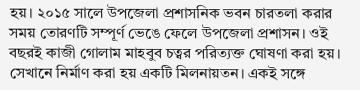হয়। ২০১৫ সালে উপজেলা প্রশাসনিক ভবন চারতলা করার সময় তোরণটি সম্পূর্ণ ভেঙে ফেলে উপজেলা প্রশাসন। ওই বছরই কাজী গোলাম মাহবুব চত্বর পরিত্যক্ত ঘোষণা করা হয়। সেখানে নির্মাণ করা হয় একটি মিলনায়তন। একই সঙ্গে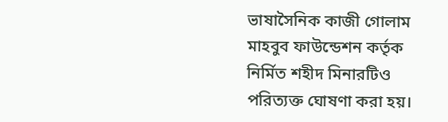ভাষাসৈনিক কাজী গোলাম মাহবুব ফাউন্ডেশন কর্তৃক নির্মিত শহীদ মিনারটিও পরিত্যক্ত ঘোষণা করা হয়।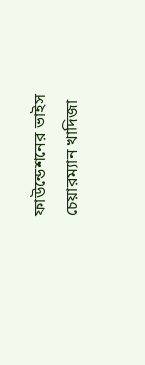ফাউন্ডেশনের ভাইস চেয়ারম্যান খাদিজা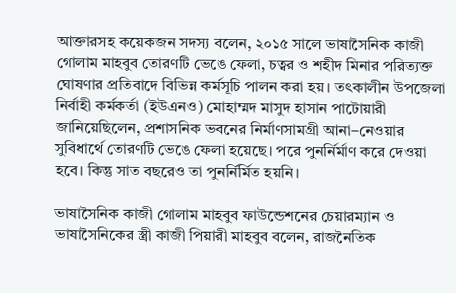আক্তারসহ কয়েকজন সদস্য বলেন, ২০১৫ সালে ভাষাসৈনিক কাজী গোলাম মাহবুব তোরণটি ভেঙে ফেলা, চত্বর ও শহীদ মিনার পরিত্যক্ত ঘোষণার প্রতিবাদে বিভিন্ন কর্মসূচি পালন করা হয়। তৎকালীন উপজেলা নির্বাহী কর্মকর্তা (ইউএনও) মোহাম্মদ মাসুদ হাসান পাটোয়ারী জানিয়েছিলেন, প্রশাসনিক ভবনের নির্মাণসামগ্রী আনা–নেওয়ার সুবিধার্থে তোরণটি ভেঙে ফেলা হয়েছে। পরে পুনর্নির্মাণ করে দেওয়া হবে। কিন্তু সাত বছরেও তা পুনর্নির্মিত হয়নি।

ভাষাসৈনিক কাজী গোলাম মাহবুব ফাউন্ডেশনের চেয়ারম্যান ও ভাষাসৈনিকের স্ত্রী কাজী পিয়ারী মাহবুব বলেন, রাজনৈতিক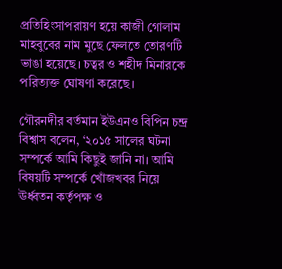প্রতিহিংসাপরায়ণ হয়ে কাজী গোলাম মাহবুবের নাম মুছে ফেলতে তোরণটি ভাঙা হয়েছে। চত্বর ও শহীদ মিনারকে পরিত্যক্ত ঘোষণা করেছে।

গৌরনদীর বর্তমান ইউএনও বিপিন চন্দ্র বিশ্বাস বলেন, ‘২০১৫ সালের ঘটনা সম্পর্কে আমি কিছুই জানি না। আমি বিষয়টি সম্পর্কে খোঁজখবর নিয়ে ঊর্ধ্বতন কর্তৃপক্ষ ও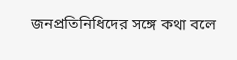জনপ্রতিনিধিদের সঙ্গে কথা বলে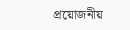প্রয়োজনীয়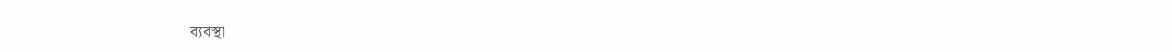ব্যবস্থা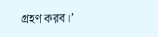গ্রহণ করব।’